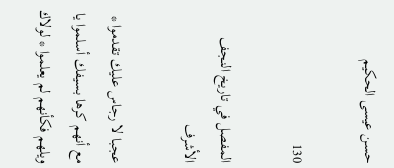حسن عيسى الحكيم

130

المفصل في تاريخ النجف الأشرف

عجبا لا رجاس عليك تقدموا * مع أنهم كرها بسيفك أسلموا يا ويلهم فكأنهم لم يعلموا * لولاك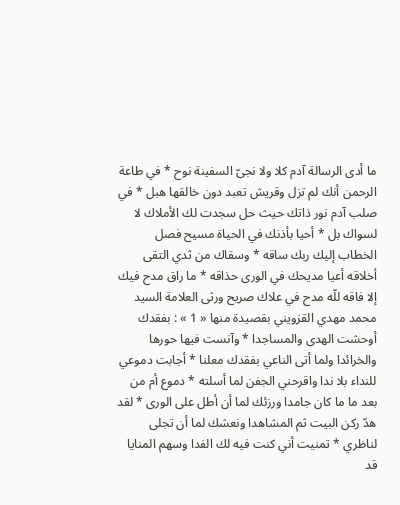ما أدى الرسالة آدم كلا ولا نجىّ السفينة نوح * في طاعة الرحمن أنك لم تزل وقريش تعبد دون خالقها هبل * في صلب آدم نور ذاتك حيث حل سجدت لك الأملاك لا لسواك بل * أحيا بأذنك في الحياة مسيح فصل الخطاب إليك ربك ساقه * وسقاك من ثدي التقى أخلاقه أعيا مديحك في الورى حذاقه * ما راق مدح فيك إلا فاقه للّه مدح في علاك صريح ورثى العلامة السيد محمد مهدي القزويني بقصيدة منها « 1 » : بفقدك أوحشت الهدى والمساجدا * وآنست فيها حورها والخرائدا ولما أتى الناعي بفقدك معلنا * أجابت دموعي للنداء بلا ندا واقرحني الجفن لما أسلته * دموع أم من بعد ما ما كان جامدا ورزئك لما أن أطل على الورى * لقد هدّ ركن البيت ثم المشاهدا ونعشك لما أن تجلى لناظري * تمنيت أني كنت فيه لك الفدا وسهم المنايا قد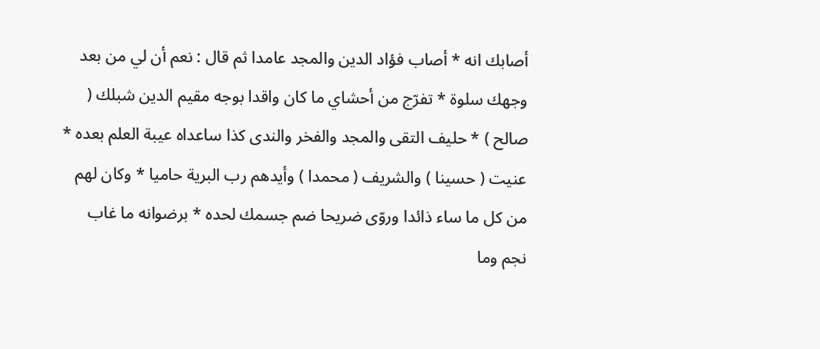أصابك انه * أصاب فؤاد الدين والمجد عامدا ثم قال : نعم أن لي من بعد وجهك سلوة * تفرّج من أحشاي ما كان واقدا بوجه مقيم الدين شبلك ( صالح ) * حليف التقى والمجد والفخر والندى كذا ساعداه عيبة العلم بعده * عنيت ( حسينا ) والشريف ( محمدا ) وأيدهم رب البرية حاميا * وكان لهم من كل ما ساء ذائدا وروّى ضريحا ضم جسمك لحده * برضوانه ما غاب نجم وما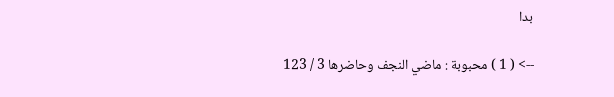بدا

--> ( 1 ) محبوبة : ماضي النجف وحاضرها 3 / 123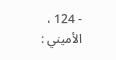- 124 ، الأميني :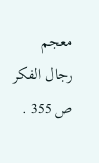معجم رجال الفكر ص 355 .